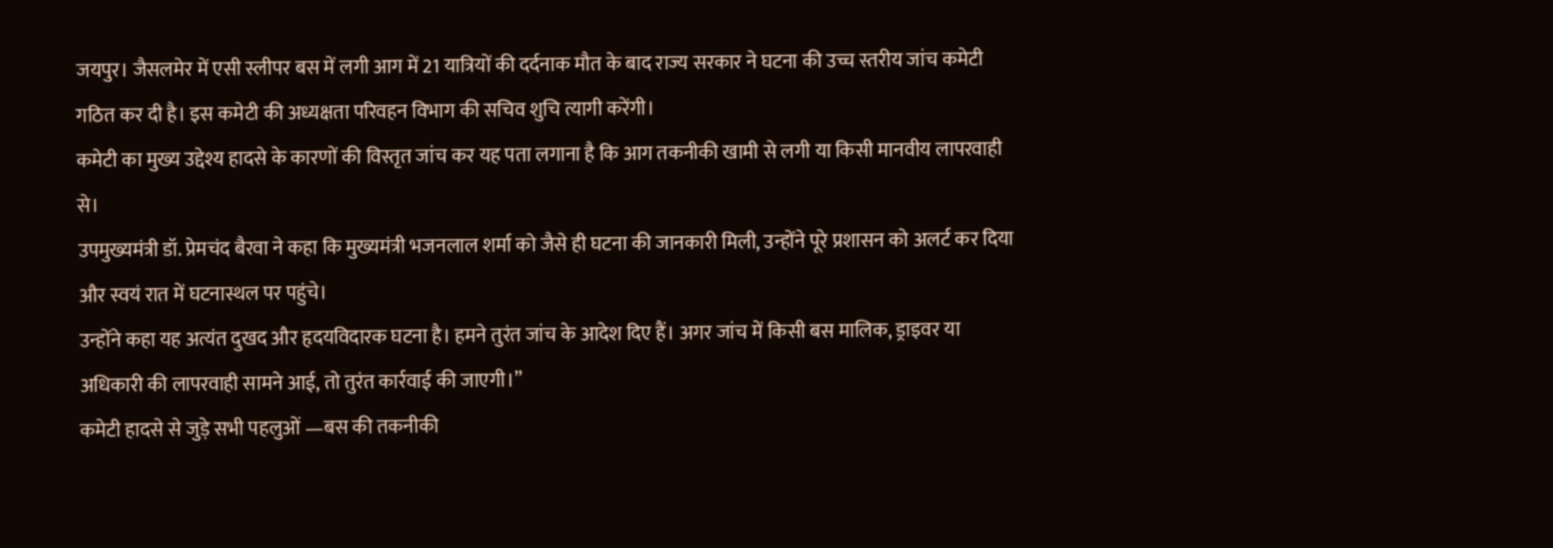जयपुर। जैसलमेर में एसी स्लीपर बस में लगी आग में 21 यात्रियों की दर्दनाक मौत के बाद राज्य सरकार ने घटना की उच्च स्तरीय जांच कमेटी गठित कर दी है। इस कमेटी की अध्यक्षता परिवहन विभाग की सचिव शुचि त्यागी करेंगी।
कमेटी का मुख्य उद्देश्य हादसे के कारणों की विस्तृत जांच कर यह पता लगाना है कि आग तकनीकी खामी से लगी या किसी मानवीय लापरवाही से।
उपमुख्यमंत्री डॉ. प्रेमचंद बैरवा ने कहा कि मुख्यमंत्री भजनलाल शर्मा को जैसे ही घटना की जानकारी मिली, उन्होंने पूरे प्रशासन को अलर्ट कर दिया और स्वयं रात में घटनास्थल पर पहुंचे।
उन्होंने कहा यह अत्यंत दुखद और हृदयविदारक घटना है। हमने तुरंत जांच के आदेश दिए हैं। अगर जांच में किसी बस मालिक, ड्राइवर या अधिकारी की लापरवाही सामने आई, तो तुरंत कार्रवाई की जाएगी।”
कमेटी हादसे से जुड़े सभी पहलुओं —बस की तकनीकी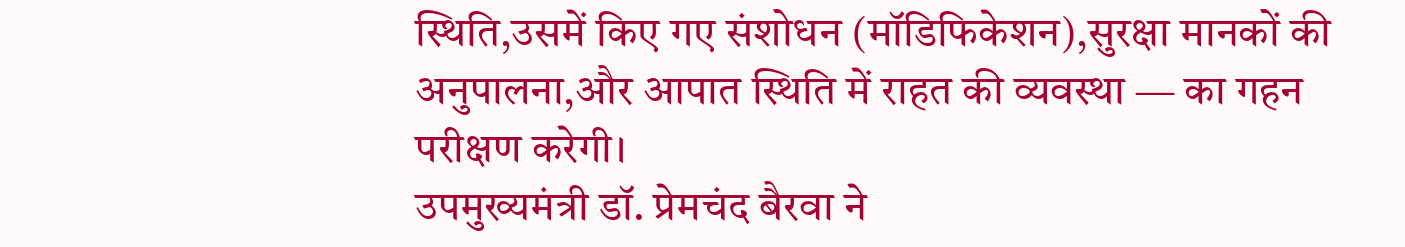स्थिति,उसमें किए गए संशोधन (मॉडिफिकेशन),सुरक्षा मानकों की अनुपालना,और आपात स्थिति में राहत की व्यवस्था — का गहन परीक्षण करेगी।
उपमुख्यमंत्री डॉ. प्रेमचंद बैरवा ने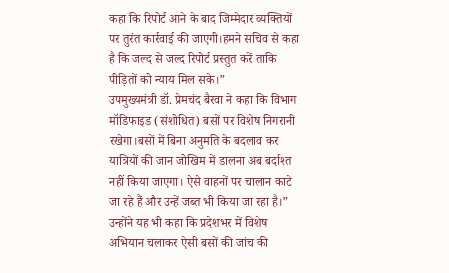कहा कि रिपोर्ट आने के बाद जिम्मेदार व्यक्तियों पर तुरंत कार्रवाई की जाएगी।हमने सचिव से कहा है कि जल्द से जल्द रिपोर्ट प्रस्तुत करें ताकि पीड़ितों को न्याय मिल सके।”
उपमुख्यमंत्री डॉ. प्रेमचंद बैरवा ने कहा कि विभाग मॉडिफाइड (संशोधित) बसों पर विशेष निगरानी रखेगा।बसों में बिना अनुमति के बदलाव कर यात्रियों की जान जोखिम में डालना अब बर्दाश्त नहीं किया जाएगा। ऐसे वाहनों पर चालान काटे जा रहे हैं और उन्हें जब्त भी किया जा रहा है।” उन्होंने यह भी कहा कि प्रदेशभर में विशेष अभियान चलाकर ऐसी बसों की जांच की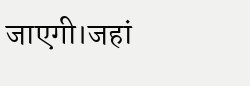जाएगी।जहां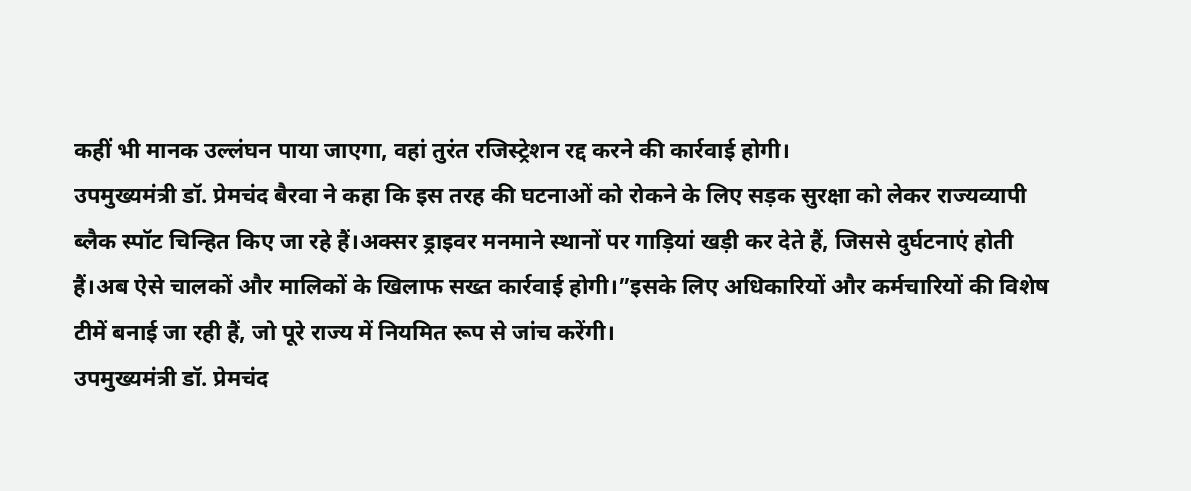कहीं भी मानक उल्लंघन पाया जाएगा, वहां तुरंत रजिस्ट्रेशन रद्द करने की कार्रवाई होगी।
उपमुख्यमंत्री डॉ. प्रेमचंद बैरवा ने कहा कि इस तरह की घटनाओं को रोकने के लिए सड़क सुरक्षा को लेकर राज्यव्यापी ब्लैक स्पॉट चिन्हित किए जा रहे हैं।अक्सर ड्राइवर मनमाने स्थानों पर गाड़ियां खड़ी कर देते हैं, जिससे दुर्घटनाएं होती हैं।अब ऐसे चालकों और मालिकों के खिलाफ सख्त कार्रवाई होगी।”इसके लिए अधिकारियों और कर्मचारियों की विशेष टीमें बनाई जा रही हैं, जो पूरे राज्य में नियमित रूप से जांच करेंगी।
उपमुख्यमंत्री डॉ. प्रेमचंद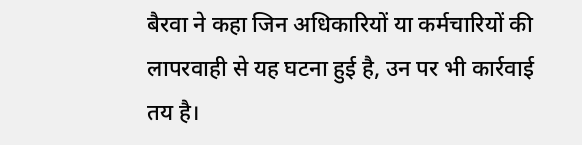बैरवा ने कहा जिन अधिकारियों या कर्मचारियों की लापरवाही से यह घटना हुई है, उन पर भी कार्रवाई तय है।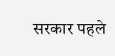सरकार पहले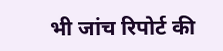भी जांच रिपोर्ट की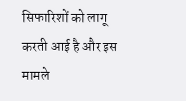सिफारिशों को लागू करती आई है और इस मामले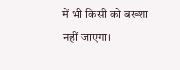में भी किसी को बख्शा नहीं जाएगा।